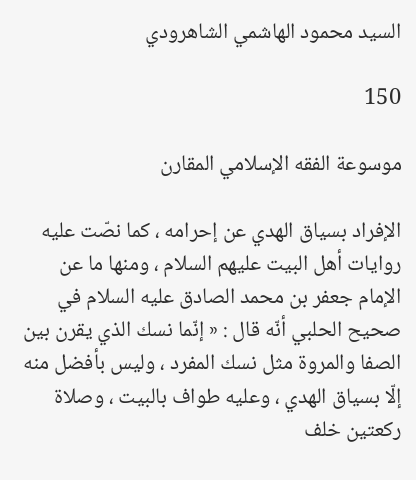السيد محمود الهاشمي الشاهرودي

150

موسوعة الفقه الإسلامي المقارن

الإفراد بسياق الهدي عن إحرامه ، كما نصّت عليه روايات أهل البيت عليهم السلام ، ومنها ما عن الإمام جعفر بن محمد الصادق عليه السلام في صحيح الحلبي أنّه قال : « إنّما نسك الذي يقرن بين الصفا والمروة مثل نسك المفرد ، وليس بأفضل منه إلّا بسياق الهدي ، وعليه طواف بالبيت ، وصلاة ركعتين خلف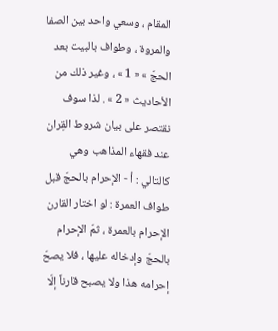المقام ، وسعي واحد بين الصفا والمروة ، وطواف بالبيت بعد الحجّ » « 1 » ، وغير ذلك من الأحاديث « 2 » . لذا سوف نقتصر على بيان شروط القِران عند فقهاء المذاهب وهي كالتالي : أ - الإحرام بالحجّ قبل طواف العمرة : لو اختار القارن الإحرام بالعمرة ، ثمّ الإحرام بالحجّ وإدخاله عليها ، فلا يصحّ إحرامه هذا ولا يصبح قارناً إلّا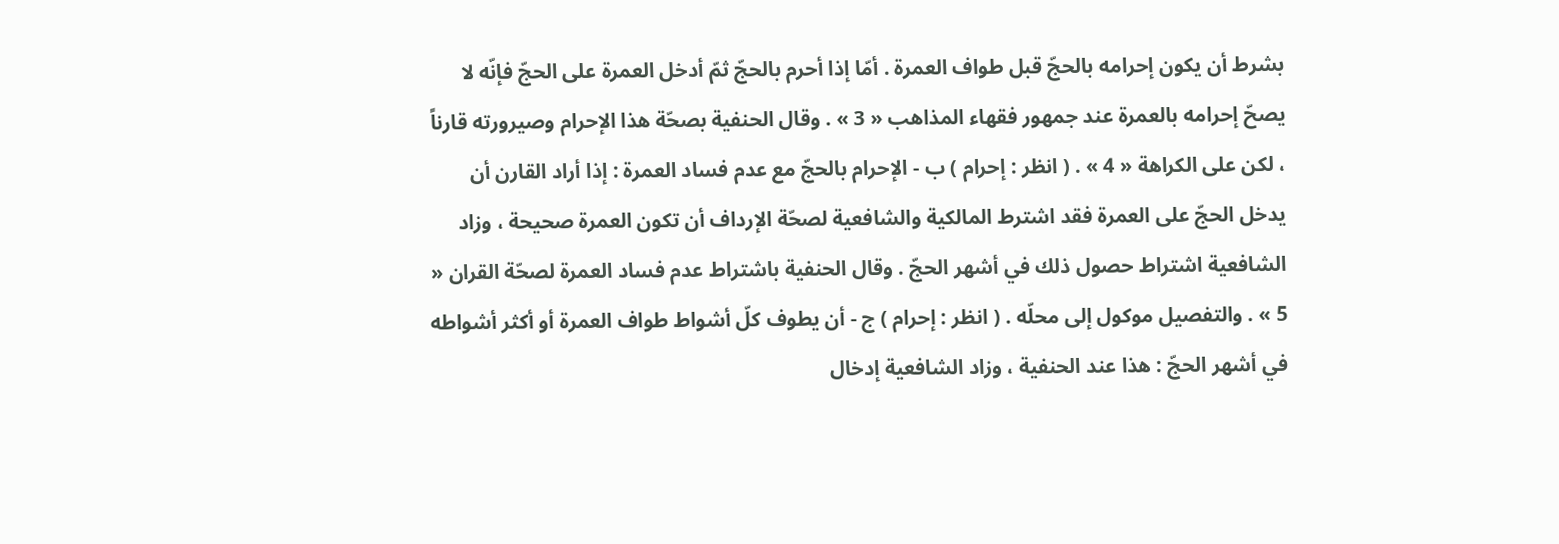بشرط أن يكون إحرامه بالحجّ قبل طواف العمرة . أمّا إذا أحرم بالحجّ ثمّ أدخل العمرة على الحجّ فإنّه لا يصحّ إحرامه بالعمرة عند جمهور فقهاء المذاهب « 3 » . وقال الحنفية بصحّة هذا الإحرام وصيرورته قارناً ، لكن على الكراهة « 4 » . ( انظر : إحرام ) ب - الإحرام بالحجّ مع عدم فساد العمرة : إذا أراد القارن أن يدخل الحجّ على العمرة فقد اشترط المالكية والشافعية لصحّة الإرداف أن تكون العمرة صحيحة ، وزاد الشافعية اشتراط حصول ذلك في أشهر الحجّ . وقال الحنفية باشتراط عدم فساد العمرة لصحّة القران « 5 » . والتفصيل موكول إلى محلّه . ( انظر : إحرام ) ج - أن يطوف كلّ أشواط طواف العمرة أو أكثر أشواطه في أشهر الحجّ : هذا عند الحنفية ، وزاد الشافعية إدخال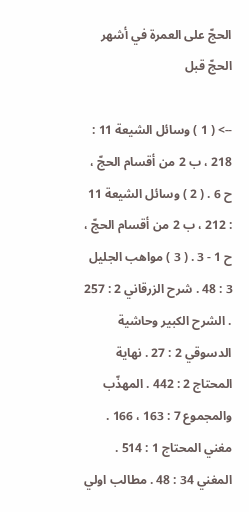الحجّ على العمرة في أشهر الحجّ قبل

--> ( 1 ) وسائل الشيعة 11 : 218 ، ب 2 من أقسام الحجّ ، ح 6 . ( 2 ) وسائل الشيعة 11 : 212 ، ب 2 من أقسام الحجّ ، ح 1 - 3 . ( 3 ) مواهب الجليل 3 : 48 . شرح الزرقاني 2 : 257 . الشرح الكبير وحاشية الدسوقي 2 : 27 . نهاية المحتاج 2 : 442 . المهذّب والمجموع 7 : 163 ، 166 . مغني المحتاج 1 : 514 . المغني 34 : 48 . مطالب اولي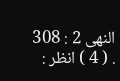النهى 2 : 308 . ( 4 ) انظر :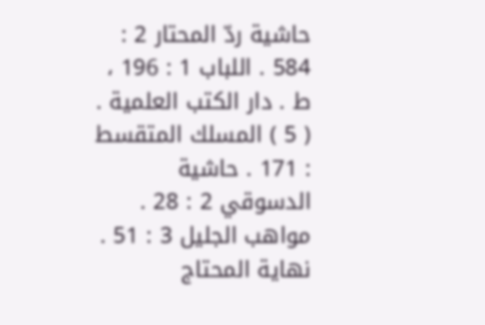حاشية ردّ المحتار 2 : 584 . اللباب 1 : 196 ، ط . دار الكتب العلمية . ( 5 ) المسلك المتقسط : 171 . حاشية الدسوقي 2 : 28 . مواهب الجليل 3 : 51 . نهاية المحتاج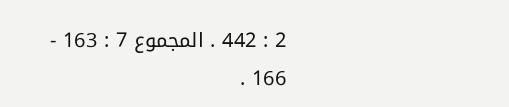2 : 442 . المجموع 7 : 163 - 166 .